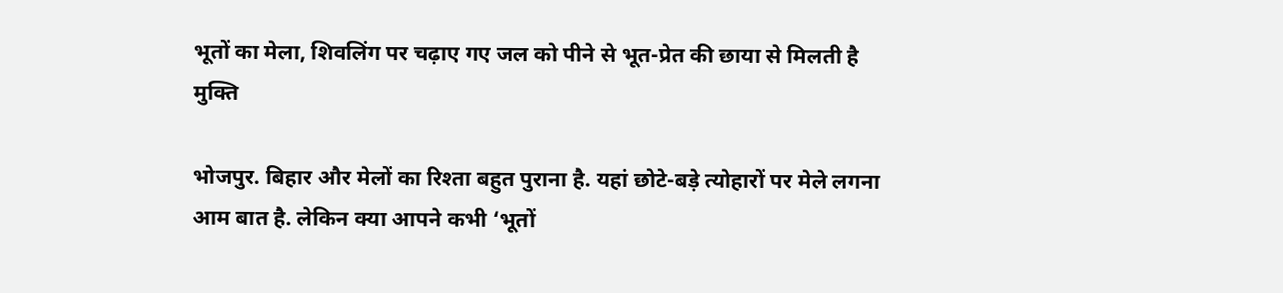भूतों का मेला, शिवलिंग पर चढ़ाए गए जल को पीने से भूत-प्रेत की छाया से मिलती है मुक्ति

भोजपुर. बिहार और मेलों का रिश्ता बहुत पुराना है. यहां छोटे-बड़े त्योहारों पर मेले लगना आम बात है. लेकिन क्या आपने कभी ‘भूतों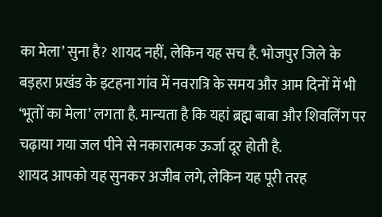का मेला’ सुना है? शायद नहीं, लेकिन यह सच है. भोजपुर जिले के बड़हरा प्रखंड के इटहना गांव में नवरात्रि के समय और आम दिनों में भी ‘भूतों का मेला’ लगता है. मान्यता है कि यहां ब्रह्म बाबा और शिवलिंग पर चढ़ाया गया जल पीने से नकारात्मक ऊर्जा दूर होती है.
शायद आपको यह सुनकर अजीब लगे, लेकिन यह पूरी तरह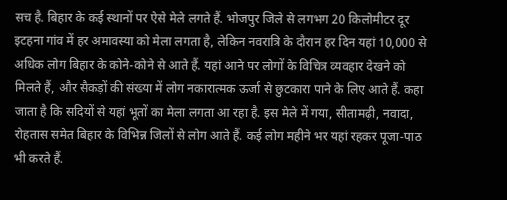सच है. बिहार के कई स्थानों पर ऐसे मेले लगते हैं. भोजपुर जिले से लगभग 20 किलोमीटर दूर इटहना गांव में हर अमावस्या को मेला लगता है, लेकिन नवरात्रि के दौरान हर दिन यहां 10,000 से अधिक लोग बिहार के कोने-कोने से आते हैं. यहां आने पर लोगों के विचित्र व्यवहार देखने को मिलते हैं, और सैकड़ों की संख्या में लोग नकारात्मक ऊर्जा से छुटकारा पाने के लिए आते हैं. कहा जाता है कि सदियों से यहां भूतों का मेला लगता आ रहा है. इस मेले में गया, सीतामढ़ी, नवादा, रोहतास समेत बिहार के विभिन्न जिलों से लोग आते हैं. कई लोग महीने भर यहां रहकर पूजा-पाठ भी करते हैं.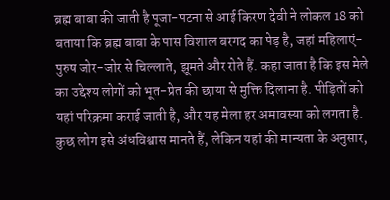ब्रह्म बाबा की जाती है पूजा-पटना से आई किरण देवी ने लोकल 18 को बताया कि ब्रह्म बाबा के पास विशाल बरगद का पेड़ है, जहां महिलाएं-पुरुष जोर-जोर से चिल्लाते, झूमते और रोते हैं. कहा जाता है कि इस मेले का उद्देश्य लोगों को भूत-प्रेत की छाया से मुक्ति दिलाना है. पीड़ितों को यहां परिक्रमा कराई जाती है, और यह मेला हर अमावस्या को लगता है. कुछ लोग इसे अंधविश्वास मानते हैं, लेकिन यहां की मान्यता के अनुसार,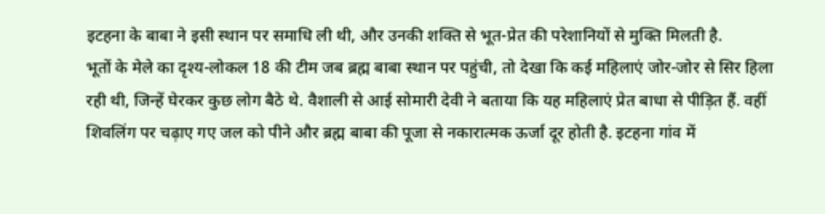इटहना के बाबा ने इसी स्थान पर समाधि ली थी, और उनकी शक्ति से भूत-प्रेत की परेशानियों से मुक्ति मिलती है.
भूतों के मेले का दृश्य-लोकल 18 की टीम जब ब्रह्म बाबा स्थान पर पहुंची, तो देखा कि कई महिलाएं जोर-जोर से सिर हिला रही थी, जिन्हें घेरकर कुछ लोग बैठे थे. वैशाली से आई सोमारी देवी ने बताया कि यह महिलाएं प्रेत बाधा से पीड़ित हैं. वहीं शिवलिंग पर चढ़ाए गए जल को पीने और ब्रह्म बाबा की पूजा से नकारात्मक ऊर्जा दूर होती है. इटहना गांव में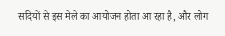सदियों से इस मेले का आयोजन होता आ रहा है, और लोग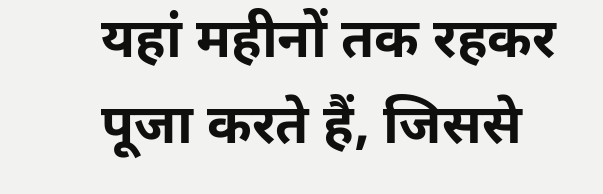यहां महीनों तक रहकर पूजा करते हैं, जिससे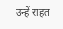उन्हें राहत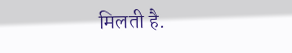मिलती है.